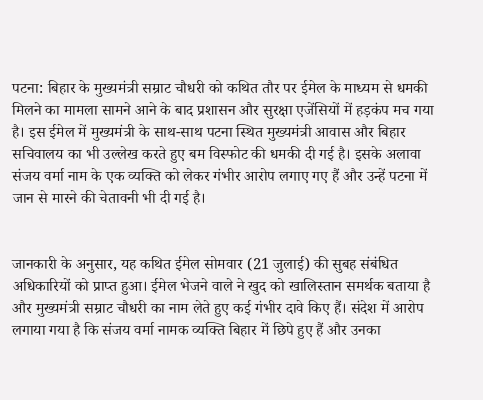पटना: बिहार के मुख्यमंत्री सम्राट चौधरी को कथित तौर पर ईमेल के माध्यम से धमकी मिलने का मामला सामने आने के बाद प्रशासन और सुरक्षा एजेंसियों में हड़कंप मच गया है। इस ईमेल में मुख्यमंत्री के साथ-साथ पटना स्थित मुख्यमंत्री आवास और बिहार सचिवालय का भी उल्लेख करते हुए बम विस्फोट की धमकी दी गई है। इसके अलावा संजय वर्मा नाम के एक व्यक्ति को लेकर गंभीर आरोप लगाए गए हैं और उन्हें पटना में जान से मारने की चेतावनी भी दी गई है।


जानकारी के अनुसार, यह कथित ईमेल सोमवार (21 जुलाई) की सुबह संबंधित अधिकारियों को प्राप्त हुआ। ईमेल भेजने वाले ने खुद को खालिस्तान समर्थक बताया है और मुख्यमंत्री सम्राट चौधरी का नाम लेते हुए कई गंभीर दावे किए हैं। संदेश में आरोप लगाया गया है कि संजय वर्मा नामक व्यक्ति बिहार में छिपे हुए हैं और उनका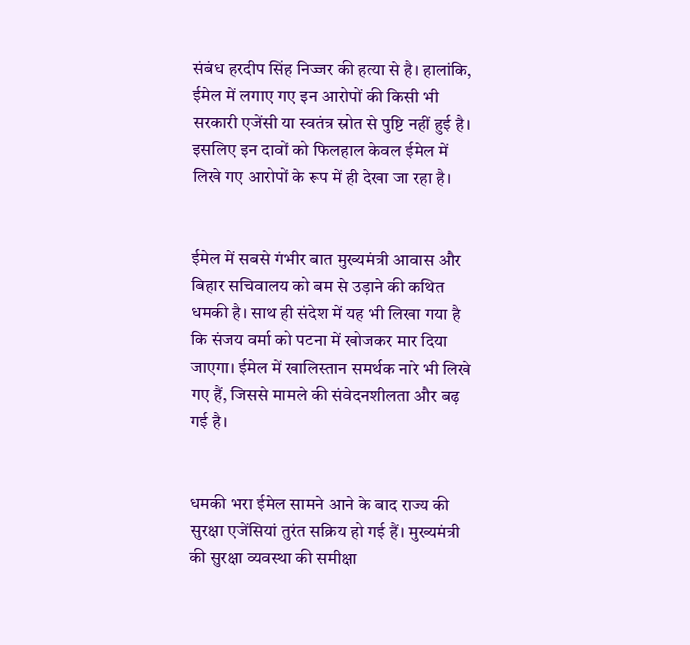संबंध हरदीप सिंह निज्जर की हत्या से है। हालांकि, ईमेल में लगाए गए इन आरोपों की किसी भी सरकारी एजेंसी या स्वतंत्र स्रोत से पुष्टि नहीं हुई है। इसलिए इन दावों को फिलहाल केवल ईमेल में लिखे गए आरोपों के रूप में ही देखा जा रहा है।


ईमेल में सबसे गंभीर बात मुख्यमंत्री आवास और बिहार सचिवालय को बम से उड़ाने की कथित धमकी है। साथ ही संदेश में यह भी लिखा गया है कि संजय वर्मा को पटना में खोजकर मार दिया जाएगा। ईमेल में खालिस्तान समर्थक नारे भी लिखे गए हैं, जिससे मामले की संवेदनशीलता और बढ़ गई है।


धमकी भरा ईमेल सामने आने के बाद राज्य की सुरक्षा एजेंसियां तुरंत सक्रिय हो गई हैं। मुख्यमंत्री की सुरक्षा व्यवस्था की समीक्षा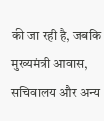की जा रही है, जबकि मुख्यमंत्री आवास, सचिवालय और अन्य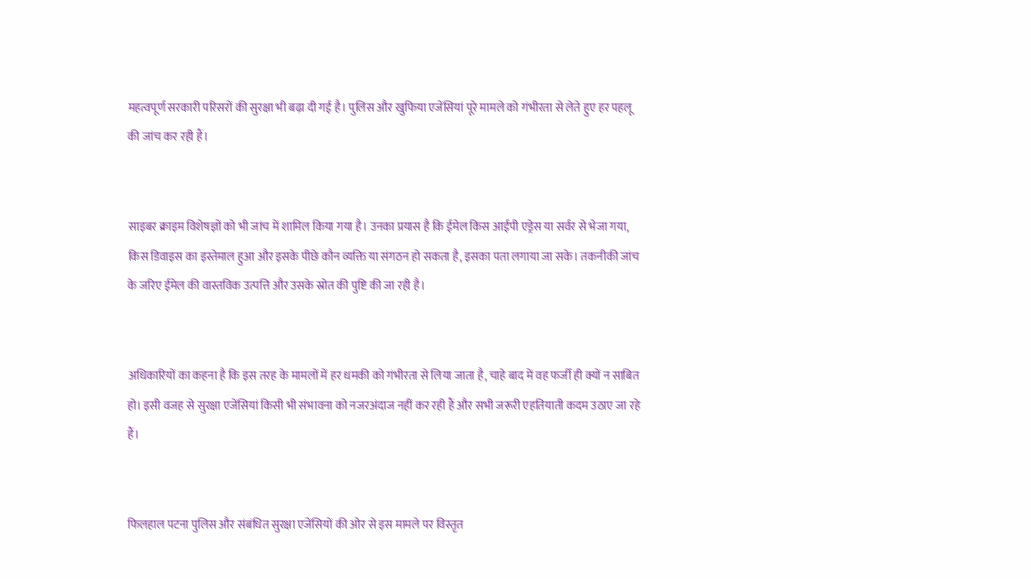महत्वपूर्ण सरकारी परिसरों की सुरक्षा भी बढ़ा दी गई है। पुलिस और खुफिया एजेंसियां पूरे मामले को गंभीरता से लेते हुए हर पहलू की जांच कर रही हैं।


साइबर क्राइम विशेषज्ञों को भी जांच में शामिल किया गया है। उनका प्रयास है कि ईमेल किस आईपी एड्रेस या सर्वर से भेजा गया, किस डिवाइस का इस्तेमाल हुआ और इसके पीछे कौन व्यक्ति या संगठन हो सकता है, इसका पता लगाया जा सके। तकनीकी जांच के जरिए ईमेल की वास्तविक उत्पत्ति और उसके स्रोत की पुष्टि की जा रही है।


अधिकारियों का कहना है कि इस तरह के मामलों में हर धमकी को गंभीरता से लिया जाता है, चाहे बाद में वह फर्जी ही क्यों न साबित हो। इसी वजह से सुरक्षा एजेंसियां किसी भी संभावना को नजरअंदाज नहीं कर रही हैं और सभी जरूरी एहतियाती कदम उठाए जा रहे हैं।


फिलहाल पटना पुलिस और संबंधित सुरक्षा एजेंसियों की ओर से इस मामले पर विस्तृत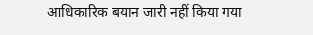आधिकारिक बयान जारी नहीं किया गया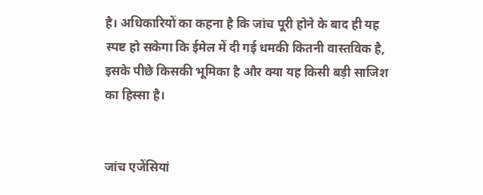है। अधिकारियों का कहना है कि जांच पूरी होने के बाद ही यह स्पष्ट हो सकेगा कि ईमेल में दी गई धमकी कितनी वास्तविक है, इसके पीछे किसकी भूमिका है और क्या यह किसी बड़ी साजिश का हिस्सा है।


जांच एजेंसियां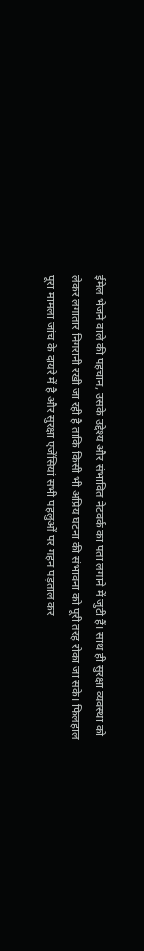ईमेल भेजने वाले की पहचान, उसके उद्देश्य और संभावित नेटवर्क का पता लगाने में जुटी हैं। साथ ही सुरक्षा व्यवस्था को लेकर लगातार निगरानी रखी जा रही है ताकि किसी भी अप्रिय घटना की संभावना को पूरी तरह रोका जा सके। फिलहाल पूरा मामला जांच के दायरे में है और सुरक्षा एजेंसियां सभी पहलुओं पर गहन पड़ताल कर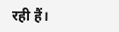रही हैं।